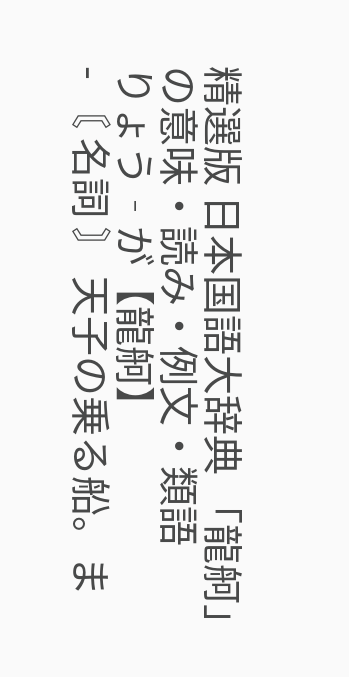精選版 日本国語大辞典 「龍舸」の意味・読み・例文・類語
りょう‐が【龍舸】
- 〘 名詞 〙 天子の乗る船。ま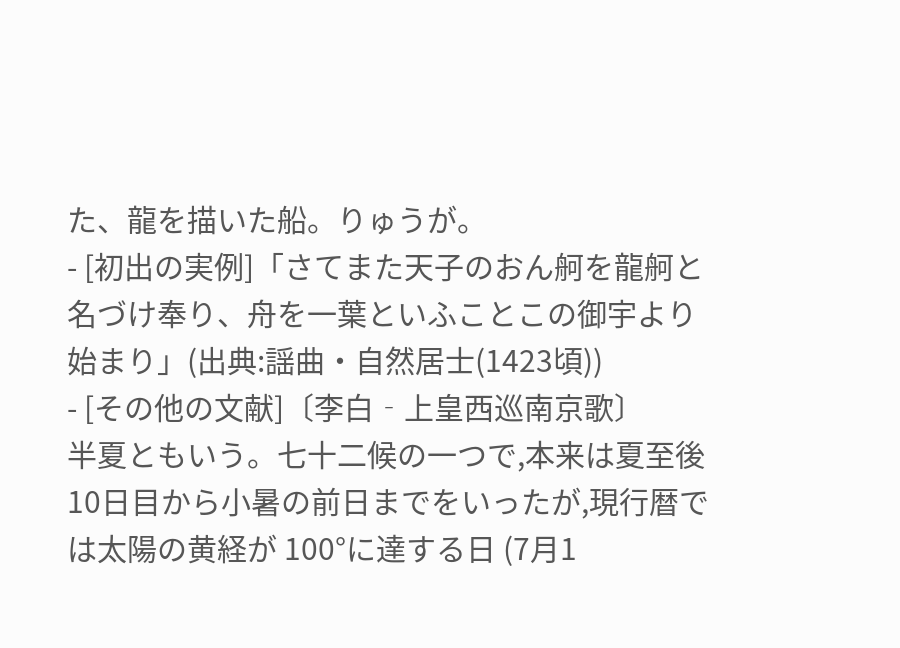た、龍を描いた船。りゅうが。
- [初出の実例]「さてまた天子のおん舸を龍舸と名づけ奉り、舟を一葉といふことこの御宇より始まり」(出典:謡曲・自然居士(1423頃))
- [その他の文献]〔李白‐上皇西巡南京歌〕
半夏ともいう。七十二候の一つで,本来は夏至後 10日目から小暑の前日までをいったが,現行暦では太陽の黄経が 100°に達する日 (7月1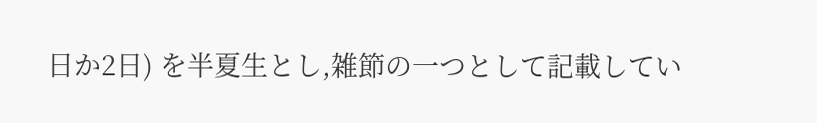日か2日) を半夏生とし,雑節の一つとして記載してい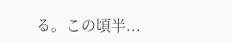る。この頃半...